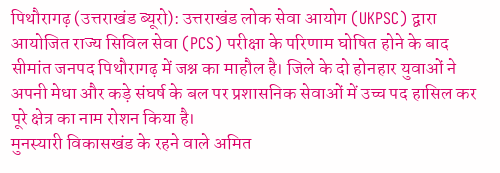पिथौरागढ़ (उत्तराखंड ब्यूरो): उत्तराखंड लोक सेवा आयोग (UKPSC) द्वारा आयोजित राज्य सिविल सेवा (PCS) परीक्षा के परिणाम घोषित होने के बाद सीमांत जनपद पिथौरागढ़ में जश्न का माहौल है। जिले के दो होनहार युवाओं ने अपनी मेधा और कड़े संघर्ष के बल पर प्रशासनिक सेवाओं में उच्च पद हासिल कर पूरे क्षेत्र का नाम रोशन किया है।
मुनस्यारी विकासखंड के रहने वाले अमित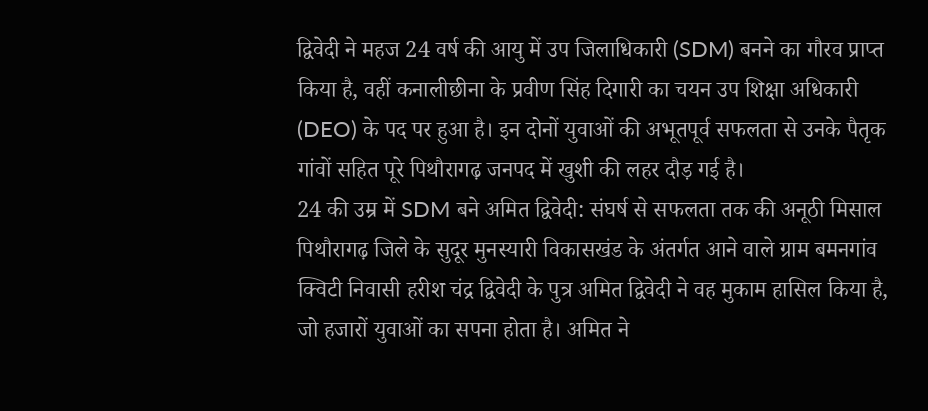द्विवेदी ने महज 24 वर्ष की आयु में उप जिलाधिकारी (SDM) बनने का गौरव प्राप्त किया है, वहीं कनालीछीना के प्रवीण सिंह दिगारी का चयन उप शिक्षा अधिकारी (DEO) के पद पर हुआ है। इन दोनों युवाओं की अभूतपूर्व सफलता से उनके पैतृक गांवों सहित पूरे पिथौरागढ़ जनपद में खुशी की लहर दौड़ गई है।
24 की उम्र में SDM बने अमित द्विवेदी: संघर्ष से सफलता तक की अनूठी मिसाल
पिथौरागढ़ जिले के सुदूर मुनस्यारी विकासखंड के अंतर्गत आने वाले ग्राम बमनगांव क्विटी निवासी हरीश चंद्र द्विवेदी के पुत्र अमित द्विवेदी ने वह मुकाम हासिल किया है, जो हजारों युवाओं का सपना होता है। अमित ने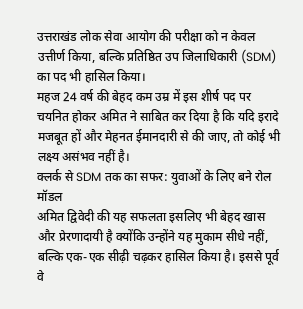उत्तराखंड लोक सेवा आयोग की परीक्षा को न केवल उत्तीर्ण किया, बल्कि प्रतिष्ठित उप जिलाधिकारी (SDM) का पद भी हासिल किया।
महज 24 वर्ष की बेहद कम उम्र में इस शीर्ष पद पर चयनित होकर अमित ने साबित कर दिया है कि यदि इरादे मजबूत हों और मेहनत ईमानदारी से की जाए, तो कोई भी लक्ष्य असंभव नहीं है।
क्लर्क से SDM तक का सफर: युवाओं के लिए बने रोल मॉडल
अमित द्विवेदी की यह सफलता इसलिए भी बेहद खास और प्रेरणादायी है क्योंकि उन्होंने यह मुकाम सीधे नहीं, बल्कि एक-एक सीढ़ी चढ़कर हासिल किया है। इससे पूर्व वे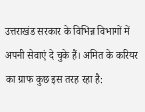उत्तराखंड सरकार के विभिन्न विभागों में अपनी सेवाएं दे चुके हैं। अमित के करियर का ग्राफ कुछ इस तरह रहा है: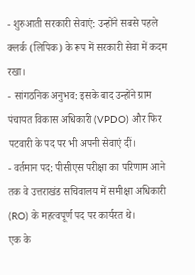- शुरुआती सरकारी सेवाएं: उन्होंने सबसे पहले क्लर्क (लिपिक) के रूप में सरकारी सेवा में कदम रखा।
- सांगठनिक अनुभव: इसके बाद उन्होंने ग्राम पंचायत विकास अधिकारी (VPDO) और फिर पटवारी के पद पर भी अपनी सेवाएं दीं।
- वर्तमान पद: पीसीएस परीक्षा का परिणाम आने तक वे उत्तराखंड सचिवालय में समीक्षा अधिकारी (RO) के महत्वपूर्ण पद पर कार्यरत थे।
एक के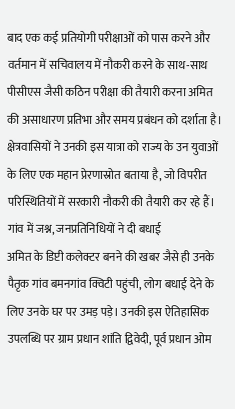बाद एक कई प्रतियोगी परीक्षाओं को पास करने और वर्तमान में सचिवालय में नौकरी करने के साथ-साथ पीसीएस जैसी कठिन परीक्षा की तैयारी करना अमित की असाधारण प्रतिभा और समय प्रबंधन को दर्शाता है। क्षेत्रवासियों ने उनकी इस यात्रा को राज्य के उन युवाओं के लिए एक महान प्रेरणास्रोत बताया है, जो विपरीत परिस्थितियों में सरकारी नौकरी की तैयारी कर रहे हैं।
गांव में जश्न, जनप्रतिनिधियों ने दी बधाई
अमित के डिप्टी कलेक्टर बनने की खबर जैसे ही उनके पैतृक गांव बमनगांव क्विटी पहुंची, लोग बधाई देने के लिए उनके घर पर उमड़ पड़े। उनकी इस ऐतिहासिक उपलब्धि पर ग्राम प्रधान शांति द्विवेदी, पूर्व प्रधान ओम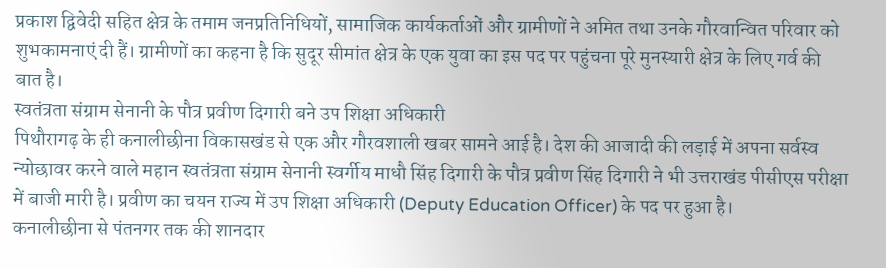प्रकाश द्विवेदी सहित क्षेत्र के तमाम जनप्रतिनिधियों, सामाजिक कार्यकर्ताओं और ग्रामीणों ने अमित तथा उनके गौरवान्वित परिवार को शुभकामनाएं दी हैं। ग्रामीणों का कहना है कि सुदूर सीमांत क्षेत्र के एक युवा का इस पद पर पहुंचना पूरे मुनस्यारी क्षेत्र के लिए गर्व की बात है।
स्वतंत्रता संग्राम सेनानी के पौत्र प्रवीण दिगारी बने उप शिक्षा अधिकारी
पिथौरागढ़ के ही कनालीछीना विकासखंड से एक और गौरवशाली खबर सामने आई है। देश की आजादी की लड़ाई में अपना सर्वस्व न्योछावर करने वाले महान स्वतंत्रता संग्राम सेनानी स्वर्गीय माधौ सिंह दिगारी के पौत्र प्रवीण सिंह दिगारी ने भी उत्तराखंड पीसीएस परीक्षा में बाजी मारी है। प्रवीण का चयन राज्य में उप शिक्षा अधिकारी (Deputy Education Officer) के पद पर हुआ है।
कनालीछीना से पंतनगर तक की शानदार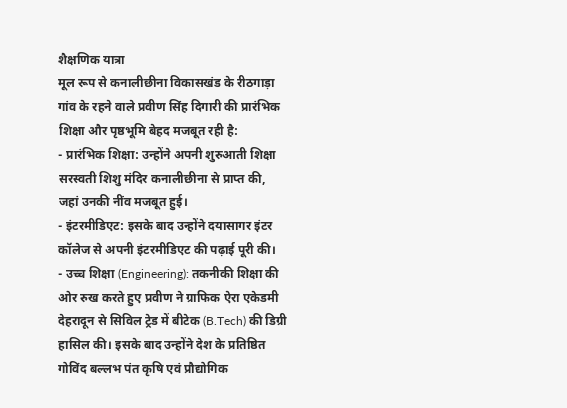शैक्षणिक यात्रा
मूल रूप से कनालीछीना विकासखंड के रीठगाड़ा गांव के रहने वाले प्रवीण सिंह दिगारी की प्रारंभिक शिक्षा और पृष्ठभूमि बेहद मजबूत रही है:
- प्रारंभिक शिक्षा: उन्होंने अपनी शुरुआती शिक्षा सरस्वती शिशु मंदिर कनालीछीना से प्राप्त की, जहां उनकी नींव मजबूत हुई।
- इंटरमीडिएट: इसके बाद उन्होंने दयासागर इंटर कॉलेज से अपनी इंटरमीडिएट की पढ़ाई पूरी की।
- उच्च शिक्षा (Engineering): तकनीकी शिक्षा की ओर रुख करते हुए प्रवीण ने ग्राफिक ऐरा एकेडमी देहरादून से सिविल ट्रेड में बीटेक (B.Tech) की डिग्री हासिल की। इसके बाद उन्होंने देश के प्रतिष्ठित गोविंद बल्लभ पंत कृषि एवं प्रौद्योगिक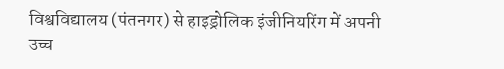विश्वविद्यालय (पंतनगर) से हाइड्रोलिक इंजीनियरिंग में अपनी उच्च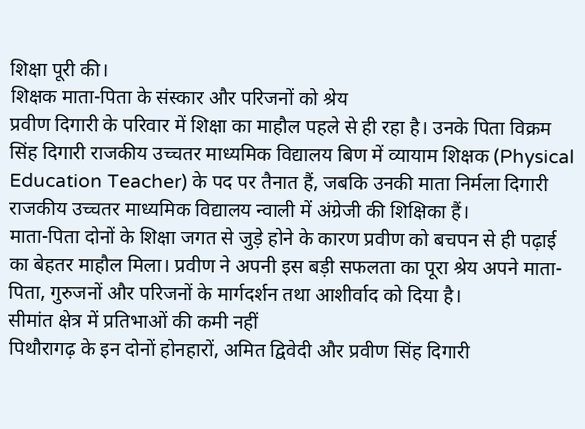शिक्षा पूरी की।
शिक्षक माता-पिता के संस्कार और परिजनों को श्रेय
प्रवीण दिगारी के परिवार में शिक्षा का माहौल पहले से ही रहा है। उनके पिता विक्रम सिंह दिगारी राजकीय उच्चतर माध्यमिक विद्यालय बिण में व्यायाम शिक्षक (Physical Education Teacher) के पद पर तैनात हैं, जबकि उनकी माता निर्मला दिगारी राजकीय उच्चतर माध्यमिक विद्यालय न्वाली में अंग्रेजी की शिक्षिका हैं।
माता-पिता दोनों के शिक्षा जगत से जुड़े होने के कारण प्रवीण को बचपन से ही पढ़ाई का बेहतर माहौल मिला। प्रवीण ने अपनी इस बड़ी सफलता का पूरा श्रेय अपने माता-पिता, गुरुजनों और परिजनों के मार्गदर्शन तथा आशीर्वाद को दिया है।
सीमांत क्षेत्र में प्रतिभाओं की कमी नहीं
पिथौरागढ़ के इन दोनों होनहारों, अमित द्विवेदी और प्रवीण सिंह दिगारी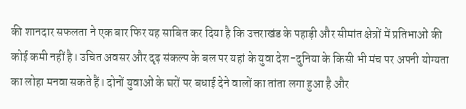की शानदार सफलता ने एक बार फिर यह साबित कर दिया है कि उत्तराखंड के पहाड़ी और सीमांत क्षेत्रों में प्रतिभाओं की कोई कमी नहीं है। उचित अवसर और दृढ़ संकल्प के बल पर यहां के युवा देश-दुनिया के किसी भी मंच पर अपनी योग्यता का लोहा मनवा सकते हैं। दोनों युवाओं के घरों पर बधाई देने वालों का तांता लगा हुआ है और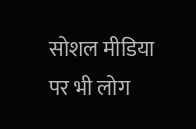सोशल मीडिया पर भी लोग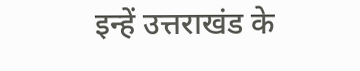इन्हें उत्तराखंड के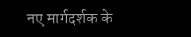नए मार्गदर्शक के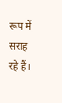रूप में सराह रहे हैं।